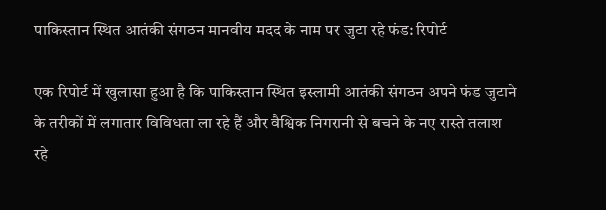पाकिस्तान स्थित आतंकी संगठन मानवीय मदद के नाम पर जुटा रहे फंड: रिपोर्ट

एक रिपोर्ट में खुलासा हुआ है कि पाकिस्तान स्थित इस्लामी आतंकी संगठन अपने फंड जुटाने के तरीकों में लगातार विविधता ला रहे हैं और वैश्विक निगरानी से बचने के नए रास्ते तलाश रहे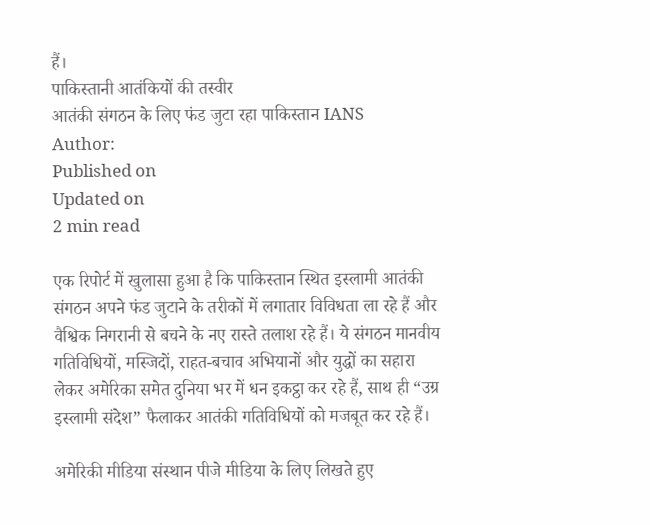हैं।
पाकिस्तानी आतंकियों की तस्वीर
आतंकी संगठन के लिए फंड जुटा रहा पाकिस्तान IANS
Author:
Published on
Updated on
2 min read

एक रिपोर्ट में खुलासा हुआ है कि पाकिस्तान स्थित इस्लामी आतंकी संगठन अपने फंड जुटाने के तरीकों में लगातार विविधता ला रहे हैं और वैश्विक निगरानी से बचने के नए रास्ते तलाश रहे हैं। ये संगठन मानवीय गतिविधियों, मस्जिदों, राहत-बचाव अभियानों और युद्धों का सहारा लेकर अमेरिका समेत दुनिया भर में धन इकट्ठा कर रहे हैं, साथ ही “उग्र इस्लामी संदेश” फैलाकर आतंकी गतिविधियों को मजबूत कर रहे हैं।

अमेरिकी मीडिया संस्थान पीजे मीडिया के लिए लिखते हुए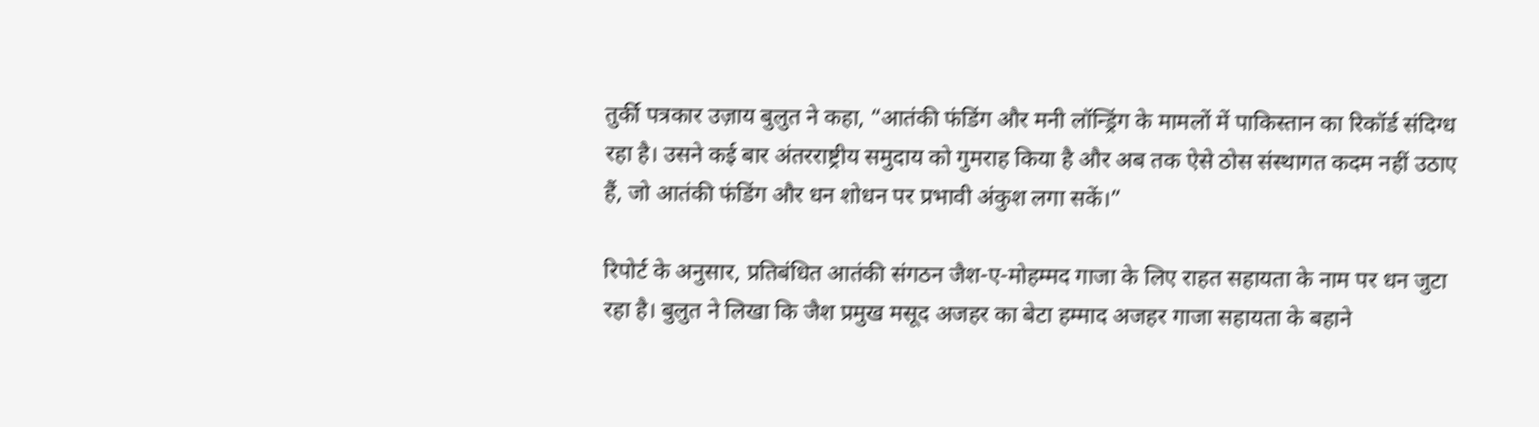तुर्की पत्रकार उज़ाय बुलुत ने कहा, “आतंकी फंडिंग और मनी लॉन्ड्रिंग के मामलों में पाकिस्तान का रिकॉर्ड संदिग्ध रहा है। उसने कई बार अंतरराष्ट्रीय समुदाय को गुमराह किया है और अब तक ऐसे ठोस संस्थागत कदम नहीं उठाए हैं, जो आतंकी फंडिंग और धन शोधन पर प्रभावी अंकुश लगा सकें।”

रिपोर्ट के अनुसार, प्रतिबंधित आतंकी संगठन जैश-ए-मोहम्मद गाजा के लिए राहत सहायता के नाम पर धन जुटा रहा है। बुलुत ने लिखा कि जैश प्रमुख मसूद अजहर का बेटा हम्माद अजहर गाजा सहायता के बहाने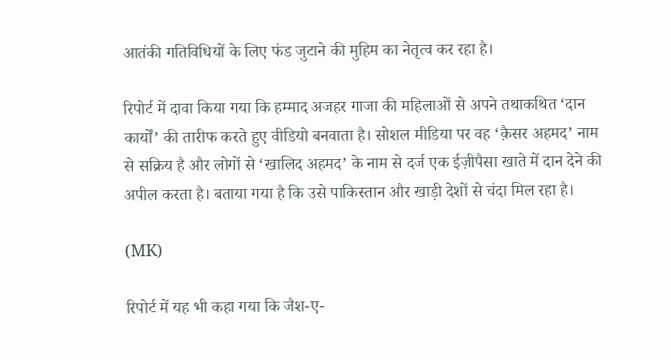आतंकी गतिविधियों के लिए फंड जुटाने की मुहिम का नेतृत्व कर रहा है।

रिपोर्ट में दावा किया गया कि हम्माद अजहर गाजा की महिलाओं से अपने तथाकथित ‘दान कार्यों’ की तारीफ करते हुए वीडियो बनवाता है। सोशल मीडिया पर वह ‘क़ैसर अहमद’ नाम से सक्रिय है और लोगों से ‘खालिद अहमद’ के नाम से दर्ज एक ईज़ीपैसा खाते में दान देने की अपील करता है। बताया गया है कि उसे पाकिस्तान और खाड़ी देशों से चंदा मिल रहा है।

(MK)

रिपोर्ट में यह भी कहा गया कि जैश-ए-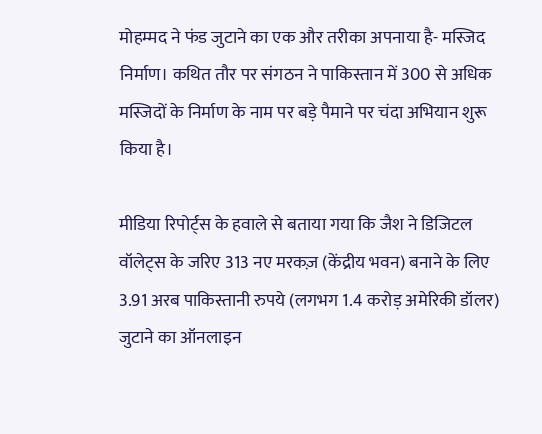मोहम्मद ने फंड जुटाने का एक और तरीका अपनाया है- मस्जिद निर्माण। कथित तौर पर संगठन ने पाकिस्तान में 300 से अधिक मस्जिदों के निर्माण के नाम पर बड़े पैमाने पर चंदा अभियान शुरू किया है।

मीडिया रिपोर्ट्स के हवाले से बताया गया कि जैश ने डिजिटल वॉलेट्स के जरिए 313 नए मरकज़ (केंद्रीय भवन) बनाने के लिए 3.91 अरब पाकिस्तानी रुपये (लगभग 1.4 करोड़ अमेरिकी डॉलर) जुटाने का ऑनलाइन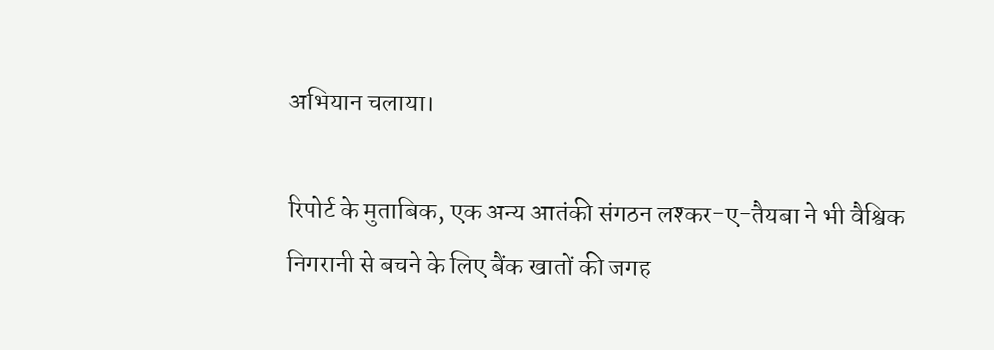अभियान चलाया।

रिपोर्ट के मुताबिक, एक अन्य आतंकी संगठन लश्कर-ए-तैयबा ने भी वैश्विक निगरानी से बचने के लिए बैंक खातों की जगह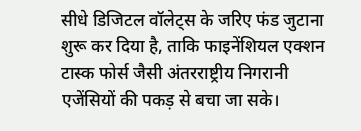सीधे डिजिटल वॉलेट्स के जरिए फंड जुटाना शुरू कर दिया है, ताकि फाइनेंशियल एक्शन टास्क फोर्स जैसी अंतरराष्ट्रीय निगरानी एजेंसियों की पकड़ से बचा जा सके।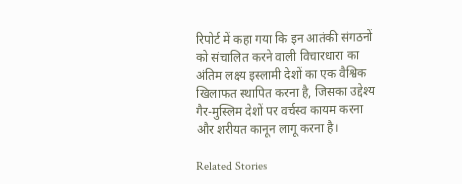रिपोर्ट में कहा गया कि इन आतंकी संगठनों को संचालित करने वाली विचारधारा का अंतिम लक्ष्य इस्लामी देशों का एक वैश्विक खिलाफत स्थापित करना है, जिसका उद्देश्य गैर-मुस्लिम देशों पर वर्चस्व कायम करना और शरीयत कानून लागू करना है।

Related Stories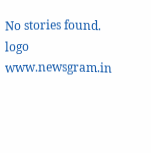No stories found.
logo
www.newsgram.in